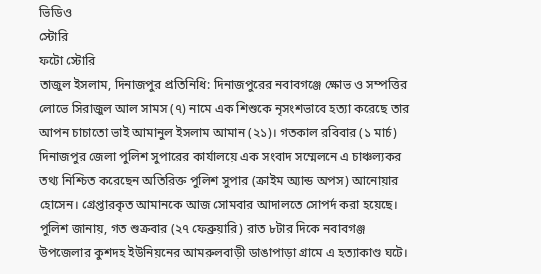ভিডিও
স্টোরি
ফটো স্টোরি
তাজুল ইসলাম, দিনাজপুর প্রতিনিধি: দিনাজপুরের নবাবগঞ্জে ক্ষোভ ও সম্পত্তির লোভে সিরাজুল আল সামস (৭) নামে এক শিশুকে নৃসংশভাবে হত্যা করেছে তার আপন চাচাতো ভাই আমানুল ইসলাম আমান (২১)। গতকাল রবিবার (১ মার্চ) দিনাজপুর জেলা পুলিশ সুপারের কার্যালয়ে এক সংবাদ সম্মেলনে এ চাঞ্চল্যকর তথ্য নিশ্চিত করেছেন অতিরিক্ত পুলিশ সুপার (ক্রাইম অ্যান্ড অপস) আনোয়ার হোসেন। গ্রেপ্তারকৃত আমানকে আজ সোমবার আদালতে সোপর্দ করা হয়েছে।
পুলিশ জানায়, গত শুক্রবার (২৭ ফেব্রুয়ারি) রাত ৮টার দিকে নবাবগঞ্জ উপজেলার কুশদহ ইউনিয়নের আমরুলবাড়ী ডাঙাপাড়া গ্রামে এ হত্যাকাণ্ড ঘটে।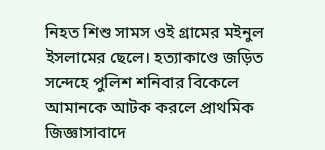নিহত শিশু সামস ওই গ্রামের মইনুল ইসলামের ছেলে। হত্যাকাণ্ডে জড়িত সন্দেহে পুলিশ শনিবার বিকেলে আমানকে আটক করলে প্রাথমিক জিজ্ঞাসাবাদে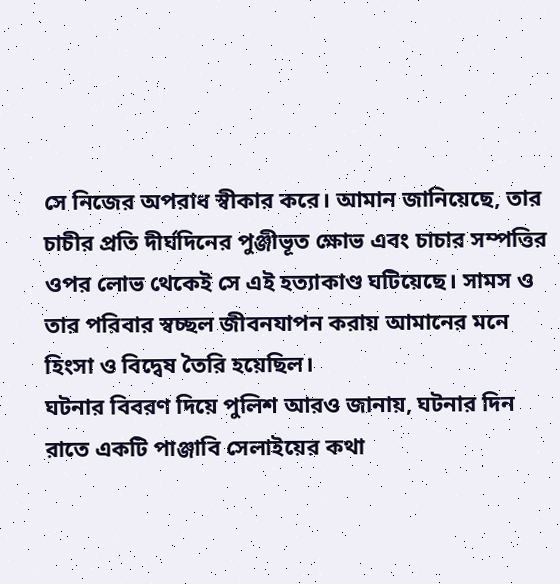সে নিজের অপরাধ স্বীকার করে। আমান জানিয়েছে, তার চাচীর প্রতি দীর্ঘদিনের পুঞ্জীভূত ক্ষোভ এবং চাচার সম্পত্তির ওপর লোভ থেকেই সে এই হত্যাকাণ্ড ঘটিয়েছে। সামস ও তার পরিবার স্বচ্ছল জীবনযাপন করায় আমানের মনে হিংসা ও বিদ্বেষ তৈরি হয়েছিল।
ঘটনার বিবরণ দিয়ে পুলিশ আরও জানায়, ঘটনার দিন রাতে একটি পাঞ্জাবি সেলাইয়ের কথা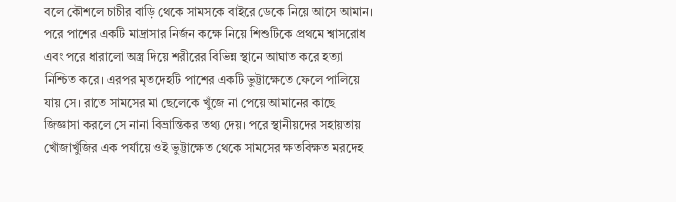বলে কৌশলে চাচীর বাড়ি থেকে সামসকে বাইরে ডেকে নিয়ে আসে আমান। পরে পাশের একটি মাদ্রাসার নির্জন কক্ষে নিয়ে শিশুটিকে প্রথমে শ্বাসরোধ এবং পরে ধারালো অস্ত্র দিয়ে শরীরের বিভিন্ন স্থানে আঘাত করে হত্যা নিশ্চিত করে। এরপর মৃতদেহটি পাশের একটি ভুট্টাক্ষেতে ফেলে পালিয়ে যায় সে। রাতে সামসের মা ছেলেকে খুঁজে না পেয়ে আমানের কাছে জিজ্ঞাসা করলে সে নানা বিভ্রান্তিকর তথ্য দেয়। পরে স্থানীয়দের সহায়তায় খোঁজাখুঁজির এক পর্যায়ে ওই ভুট্টাক্ষেত থেকে সামসের ক্ষতবিক্ষত মরদেহ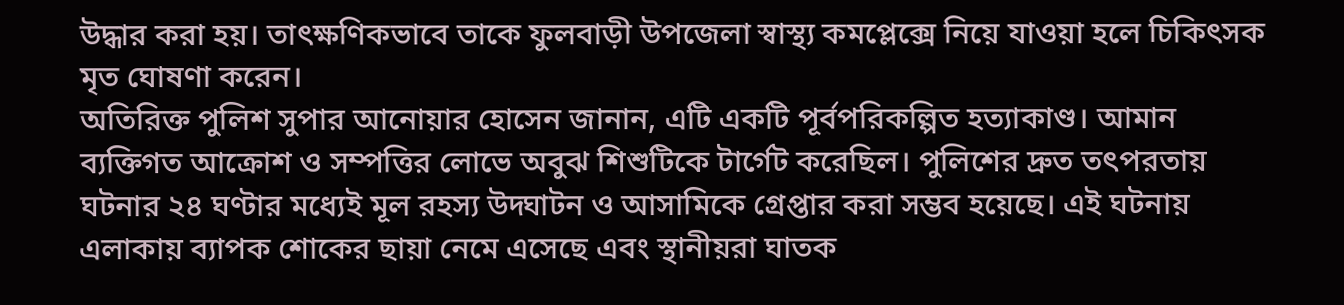উদ্ধার করা হয়। তাৎক্ষণিকভাবে তাকে ফুলবাড়ী উপজেলা স্বাস্থ্য কমপ্লেক্সে নিয়ে যাওয়া হলে চিকিৎসক মৃত ঘোষণা করেন।
অতিরিক্ত পুলিশ সুপার আনোয়ার হোসেন জানান, এটি একটি পূর্বপরিকল্পিত হত্যাকাণ্ড। আমান ব্যক্তিগত আক্রোশ ও সম্পত্তির লোভে অবুঝ শিশুটিকে টার্গেট করেছিল। পুলিশের দ্রুত তৎপরতায় ঘটনার ২৪ ঘণ্টার মধ্যেই মূল রহস্য উদ্ঘাটন ও আসামিকে গ্রেপ্তার করা সম্ভব হয়েছে। এই ঘটনায় এলাকায় ব্যাপক শোকের ছায়া নেমে এসেছে এবং স্থানীয়রা ঘাতক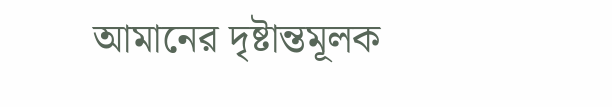আমানের দৃষ্টান্তমূলক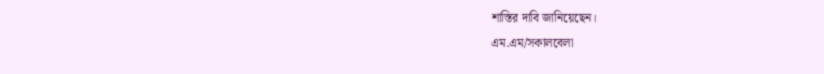শাস্তির দাবি জানিয়েছেন।
এম.এম/সকালবেলা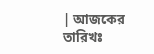| আজকের তারিখঃ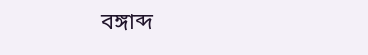বঙ্গাব্দ